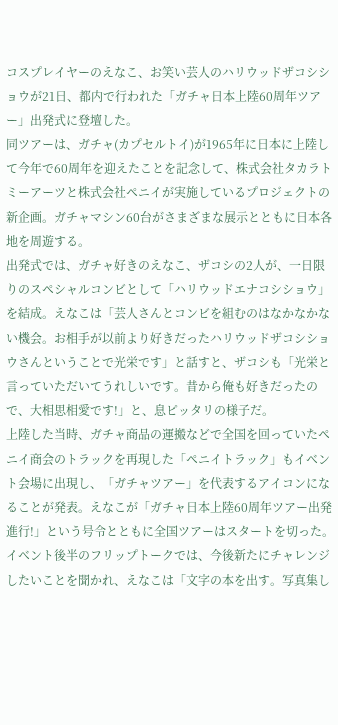コスプレイヤーのえなこ、お笑い芸人のハリウッドザコシショウが21日、都内で行われた「ガチャ日本上陸60周年ツアー」出発式に登壇した。
同ツアーは、ガチャ(カプセルトイ)が1965年に日本に上陸して今年で60周年を迎えたことを記念して、株式会社タカラトミーアーツと株式会社ペニイが実施しているプロジェクトの新企画。ガチャマシン60台がさまざまな展示とともに日本各地を周遊する。
出発式では、ガチャ好きのえなこ、ザコシの2人が、一日限りのスペシャルコンビとして「ハリウッドエナコシショウ」を結成。えなこは「芸人さんとコンビを組むのはなかなかない機会。お相手が以前より好きだったハリウッドザコシショウさんということで光栄です」と話すと、ザコシも「光栄と言っていただいてうれしいです。昔から俺も好きだったので、大相思相愛です!」と、息ピッタリの様子だ。
上陸した当時、ガチャ商品の運搬などで全国を回っていたペニイ商会のトラックを再現した「ペニイトラック」もイベント会場に出現し、「ガチャツアー」を代表するアイコンになることが発表。えなこが「ガチャ日本上陸60周年ツアー出発進行!」という号令とともに全国ツアーはスタートを切った。
イベント後半のフリップトークでは、今後新たにチャレンジしたいことを聞かれ、えなこは「文字の本を出す。写真集し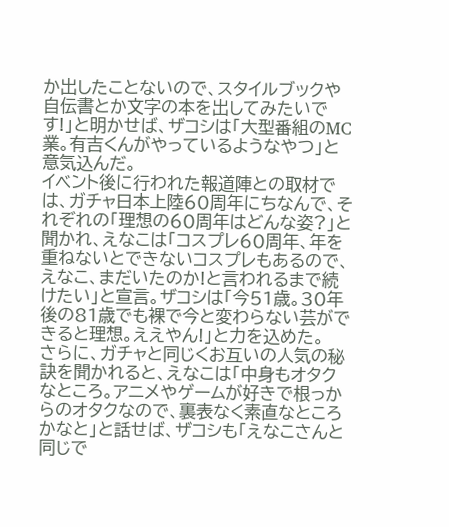か出したことないので、スタイルブックや自伝書とか文字の本を出してみたいです!」と明かせば、ザコシは「大型番組のMC業。有吉くんがやっているようなやつ」と意気込んだ。
イベント後に行われた報道陣との取材では、ガチャ日本上陸60周年にちなんで、それぞれの「理想の60周年はどんな姿?」と聞かれ、えなこは「コスプレ60周年、年を重ねないとできないコスプレもあるので、えなこ、まだいたのか!と言われるまで続けたい」と宣言。ザコシは「今51歳。30年後の81歳でも裸で今と変わらない芸ができると理想。ええやん!」と力を込めた。
さらに、ガチャと同じくお互いの人気の秘訣を聞かれると、えなこは「中身もオタクなところ。アニメやゲームが好きで根っからのオタクなので、裏表なく素直なところかなと」と話せば、ザコシも「えなこさんと同じで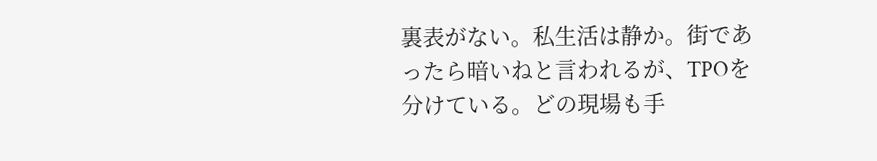裏表がない。私生活は静か。街であったら暗いねと言われるが、TPOを分けている。どの現場も手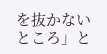を抜かないところ」と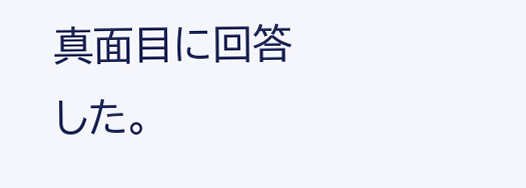真面目に回答した。